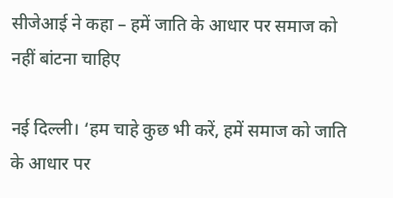सीजेआई ने कहा – हमें जाति के आधार पर समाज को नहीं बांटना चाहिए

नई दिल्ली। ‘हम चाहे कुछ भी करें, हमें समाज को जाति के आधार पर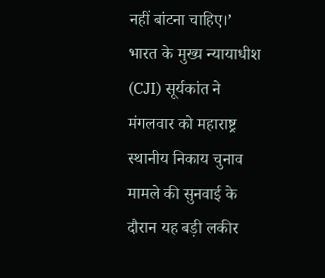नहीं बांटना चाहिए।’ भारत के मुख्य न्यायाधीश (CJI) सूर्यकांत ने मंगलवार को महाराष्ट्र स्थानीय निकाय चुनाव मामले की सुनवाई के दौरान यह बड़ी लकीर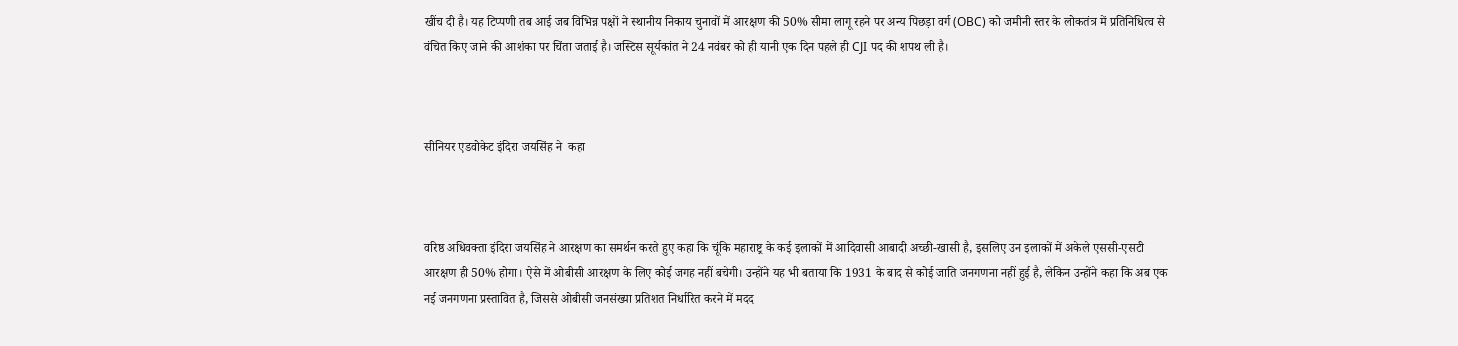खींच दी है। यह टिप्पणी तब आई जब विभिन्न पक्षों ने स्थानीय निकाय चुनावों में आरक्षण की 50% सीमा लागू रहने पर अन्य पिछड़ा वर्ग (OBC) को जमीनी स्तर के लोकतंत्र में प्रतिनिधित्व से वंचित किए जाने की आशंका पर चिंता जताई है। जस्टिस सूर्यकांत ने 24 नवंबर को ही यानी एक दिन पहले ही CJI पद की शपथ ली है।



सीनियर एडवोकेट इंदिरा जयसिंह ने  कहा



वरिष्ठ अधिवक्ता इंदिरा जयसिंह ने आरक्षण का समर्थन करते हुए कहा कि चूंकि महाराष्ट्र के कई इलाकों में आदिवासी आबादी अच्छी-खासी है, इसलिए उन इलाकों में अकेले एससी-एसटी आरक्षण ही 50% होगा। ऐसे में ओबीसी आरक्षण के लिए कोई जगह नहीं बचेगी। उन्होंने यह भी बताया कि 1931 के बाद से कोई जाति जनगणना नहीं हुई है, लेकिन उन्होंने कहा कि अब एक नई जनगणना प्रस्तावित है, जिससे ओबीसी जनसंख्या प्रतिशत निर्धारित करने में मदद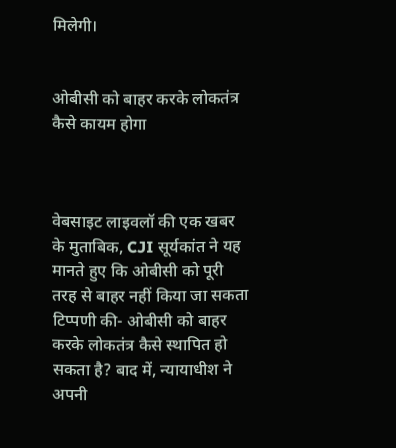मिलेगी।


ओबीसी को बाहर करके लोकतंत्र कैसे कायम होगा



वेबसाइट लाइवलॉ की एक खबर के मुताबिक, CJI सूर्यकांत ने यह मानते हुए कि ओबीसी को पूरी तरह से बाहर नहीं किया जा सकता टिप्पणी की- ओबीसी को बाहर करके लोकतंत्र कैसे स्थापित हो सकता है? बाद में, न्यायाधीश ने अपनी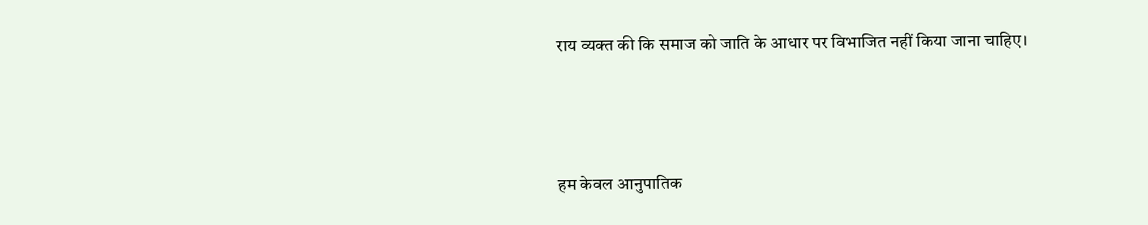राय व्यक्त की कि समाज को जाति के आधार पर विभाजित नहीं किया जाना चाहिए।



हम केवल आनुपातिक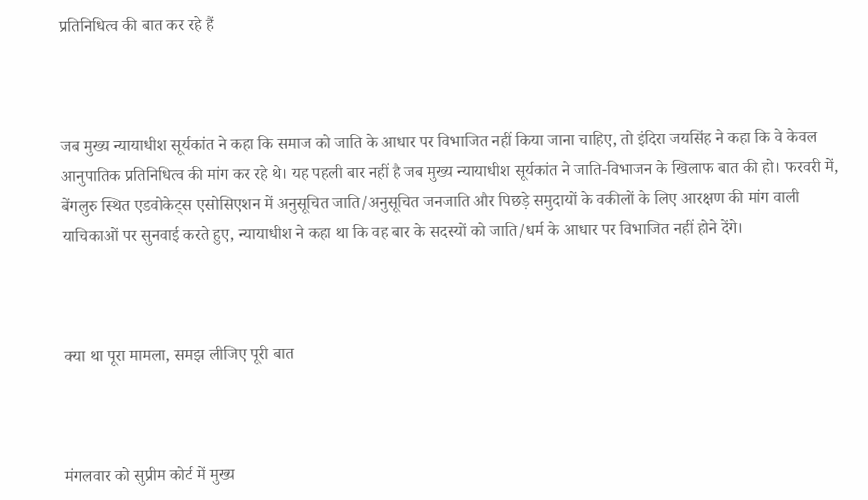प्रतिनिधित्व की बात कर रहे हैं



जब मुख्य न्यायाधीश सूर्यकांत ने कहा कि समाज को जाति के आधार पर विभाजित नहीं किया जाना चाहिए, तो इंदिरा जयसिंह ने कहा कि वे केवल आनुपातिक प्रतिनिधित्व की मांग कर रहे थे। यह पहली बार नहीं है जब मुख्य न्यायाधीश सूर्यकांत ने जाति-विभाजन के खिलाफ बात की हो। फरवरी में, बेंगलुरु स्थित एडवोकेट्स एसोसिएशन में अनुसूचित जाति/अनुसूचित जनजाति और पिछड़े समुदायों के वकीलों के लिए आरक्षण की मांग वाली याचिकाओं पर सुनवाई करते हुए, न्यायाधीश ने कहा था कि वह बार के सदस्यों को जाति/धर्म के आधार पर विभाजित नहीं होने देंगे।



क्या था पूरा मामला, समझ लीजिए पूरी बात



मंगलवार को सुप्रीम कोर्ट में मुख्य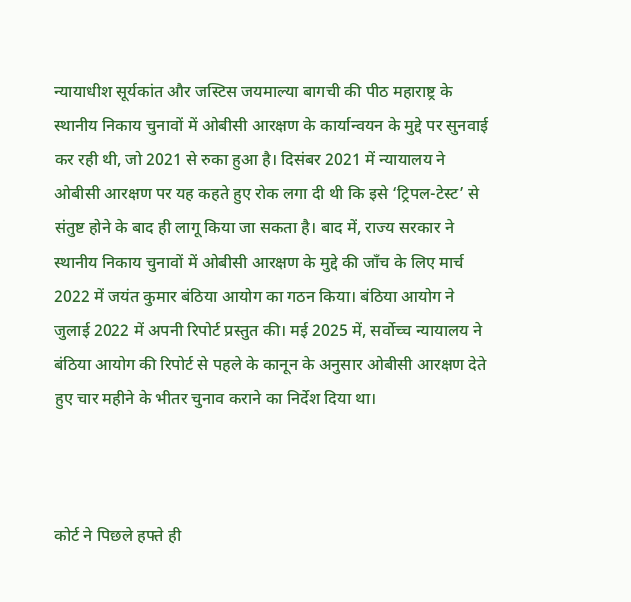न्यायाधीश सूर्यकांत और जस्टिस जयमाल्या बागची की पीठ महाराष्ट्र के स्थानीय निकाय चुनावों में ओबीसी आरक्षण के कार्यान्वयन के मुद्दे पर सुनवाई कर रही थी, जो 2021 से रुका हुआ है। दिसंबर 2021 में न्यायालय ने ओबीसी आरक्षण पर यह कहते हुए रोक लगा दी थी कि इसे ‘ट्रिपल-टेस्ट’ से संतुष्ट होने के बाद ही लागू किया जा सकता है। बाद में, राज्य सरकार ने स्थानीय निकाय चुनावों में ओबीसी आरक्षण के मुद्दे की जाँच के लिए मार्च 2022 में जयंत कुमार बंठिया आयोग का गठन किया। बंठिया आयोग ने जुलाई 2022 में अपनी रिपोर्ट प्रस्तुत की। मई 2025 में, सर्वोच्च न्यायालय ने बंठिया आयोग की रिपोर्ट से पहले के कानून के अनुसार ओबीसी आरक्षण देते हुए चार महीने के भीतर चुनाव कराने का निर्देश दिया था।



कोर्ट ने पिछले हफ्ते ही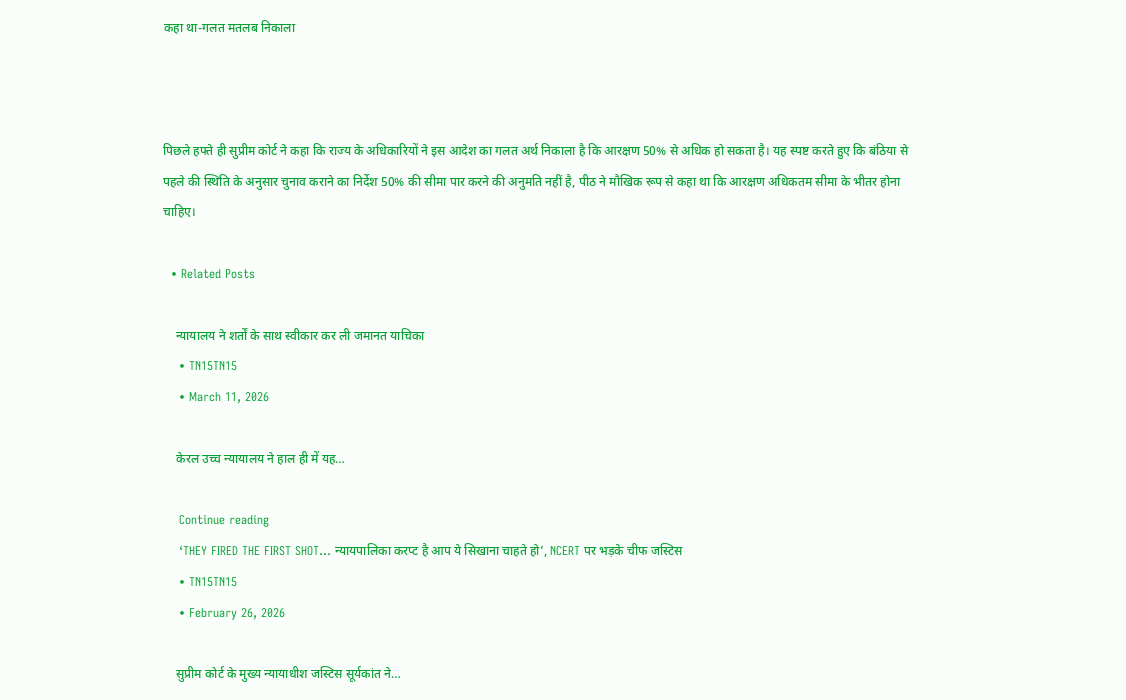कहा था-गलत मतलब निकाला



पिछले हफ्ते ही सुप्रीम कोर्ट ने कहा कि राज्य के अधिकारियों ने इस आदेश का गलत अर्थ निकाला है कि आरक्षण 50% से अधिक हो सकता है। यह स्पष्ट करते हुए कि बंठिया से पहले की स्थिति के अनुसार चुनाव कराने का निर्देश 50% की सीमा पार करने की अनुमति नहीं है, पीठ ने मौखिक रूप से कहा था कि आरक्षण अधिकतम सीमा के भीतर होना चाहिए।

  • Related Posts

    न्यायालय ने शर्तों के साथ स्वीकार कर ली जमानत याचिका
    • TN15TN15
    • March 11, 2026

    केरल उच्च न्यायालय ने हाल ही में यह…

    Continue reading
    ‘THEY FIRED THE FIRST SHOT… न्यायपालिका करप्ट है आप ये सिखाना चाहते हो’, NCERT पर भड़के चीफ जस्टिस
    • TN15TN15
    • February 26, 2026

    सुप्रीम कोर्ट के मुख्य न्यायाधीश जस्टिस सूर्यकांत ने…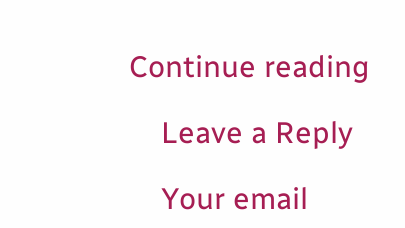Continue reading

    Leave a Reply

    Your email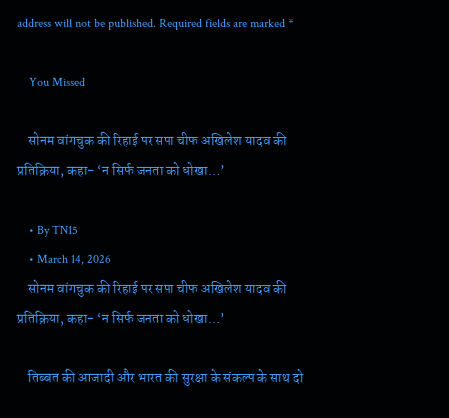address will not be published. Required fields are marked *

    You Missed

    सोनम वांगचुक की रिहाई पर सपा चीफ अखिलेश यादव की प्रतिक्रिया, कहा- ‘न सिर्फ जनता को धोखा…’

    • By TN15
    • March 14, 2026
    सोनम वांगचुक की रिहाई पर सपा चीफ अखिलेश यादव की प्रतिक्रिया, कहा- ‘न सिर्फ जनता को धोखा…’

    तिब्बत की आजादी और भारत की सुरक्षा के संकल्प के साथ दो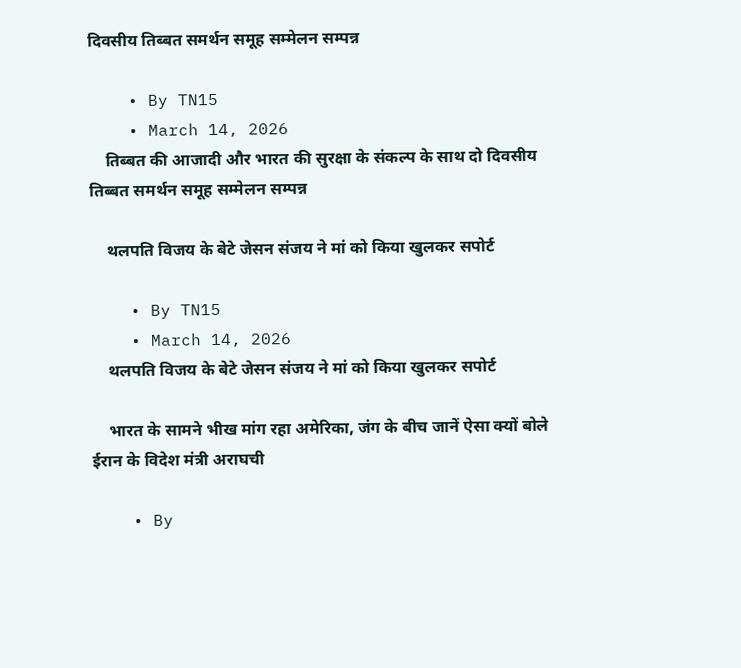दिवसीय तिब्बत समर्थन समूह सम्मेलन सम्पन्न

    • By TN15
    • March 14, 2026
    तिब्बत की आजादी और भारत की सुरक्षा के संकल्प के साथ दो दिवसीय तिब्बत समर्थन समूह सम्मेलन सम्पन्न

    थलपति विजय के बेटे जेसन संजय ने मां को किया खुलकर सपोर्ट

    • By TN15
    • March 14, 2026
    थलपति विजय के बेटे जेसन संजय ने मां को किया खुलकर सपोर्ट

    भारत के सामने भीख मांग रहा अमेरिका, जंग के बीच जानें ऐसा क्यों बोले ईरान के विदेश मंत्री अराघची

    • By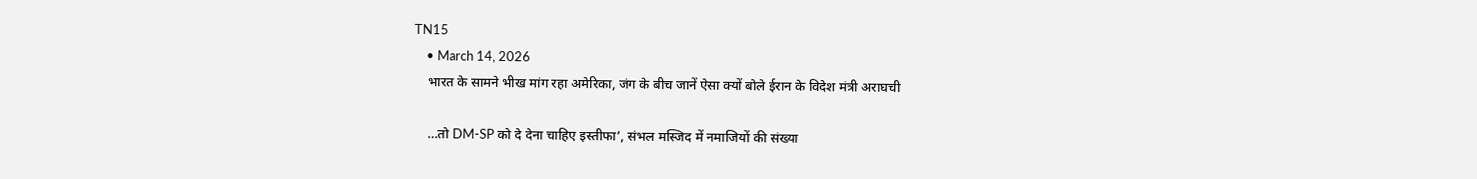TN15
    • March 14, 2026
    भारत के सामने भीख मांग रहा अमेरिका, जंग के बीच जानें ऐसा क्यों बोले ईरान के विदेश मंत्री अराघची

    …तो DM-SP को दे देना चाहिए इस्तीफा’, संभल मस्जिद में नमाजियों की संख्या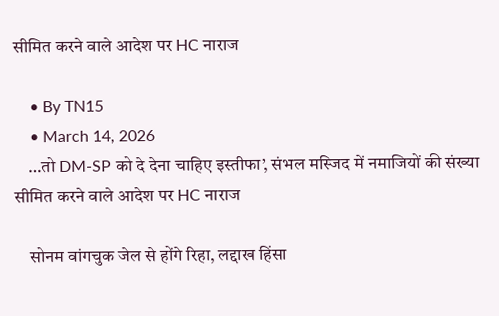सीमित करने वाले आदेश पर HC नाराज

    • By TN15
    • March 14, 2026
    …तो DM-SP को दे देना चाहिए इस्तीफा’, संभल मस्जिद में नमाजियों की संख्या सीमित करने वाले आदेश पर HC नाराज

    सोनम वांगचुक जेल से होंगे रिहा, लद्दाख हिंसा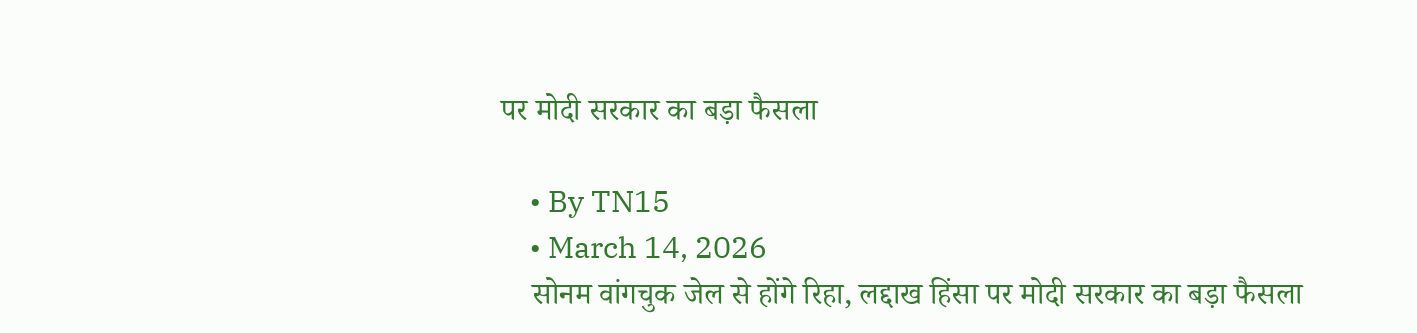पर मोदी सरकार का बड़ा फैसला

    • By TN15
    • March 14, 2026
    सोनम वांगचुक जेल से होंगे रिहा, लद्दाख हिंसा पर मोदी सरकार का बड़ा फैसला